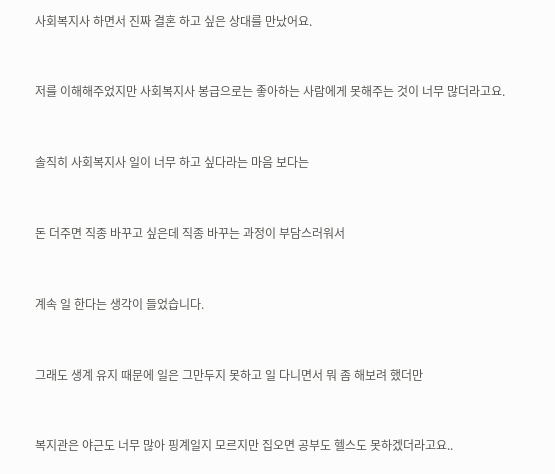사회복지사 하면서 진짜 결혼 하고 싶은 상대를 만났어요.


저를 이해해주었지만 사회복지사 봉급으로는 좋아하는 사람에게 못해주는 것이 너무 많더라고요.


솔직히 사회복지사 일이 너무 하고 싶다라는 마음 보다는


돈 더주면 직종 바꾸고 싶은데 직종 바꾸는 과정이 부담스러워서


계속 일 한다는 생각이 들었습니다.


그래도 생계 유지 때문에 일은 그만두지 못하고 일 다니면서 뭐 좀 해보려 했더만


복지관은 야근도 너무 많아 핑계일지 모르지만 집오면 공부도 헬스도 못하겠더라고요..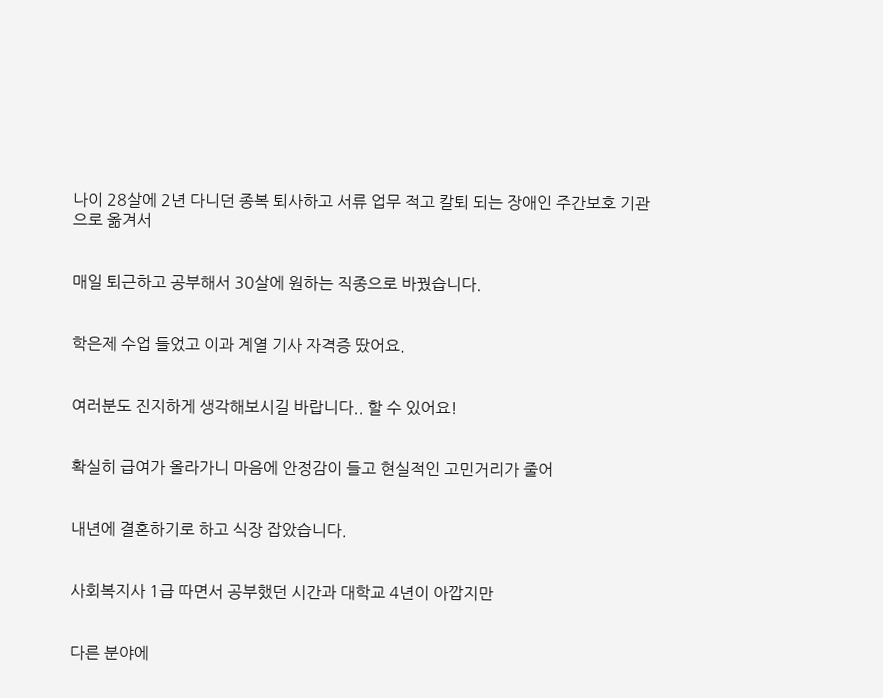나이 28살에 2년 다니던 종복 퇴사하고 서류 업무 적고 칼퇴 되는 장애인 주간보호 기관으로 옮겨서


매일 퇴근하고 공부해서 30살에 원하는 직종으로 바꿨습니다.


학은제 수업 들었고 이과 계열 기사 자격증 땄어요.


여러분도 진지하게 생각해보시길 바랍니다.. 할 수 있어요!


확실히 급여가 올라가니 마음에 안정감이 들고 현실적인 고민거리가 줄어


내년에 결혼하기로 하고 식장 잡았습니다.


사회복지사 1급 따면서 공부했던 시간과 대학교 4년이 아깝지만


다른 분야에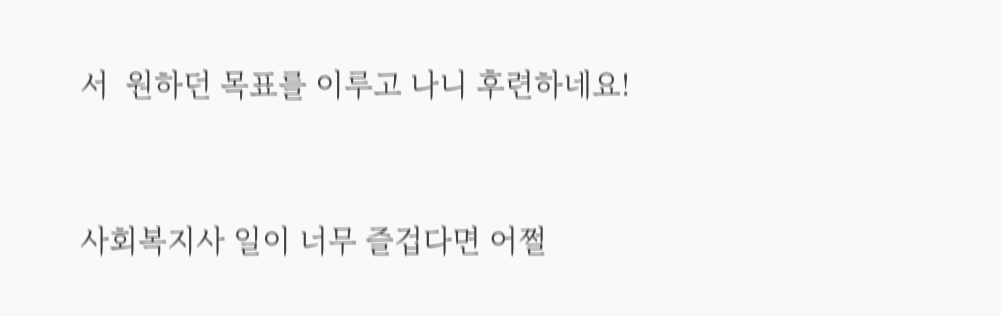서  원하던 목표를 이루고 나니 후련하네요!


사회복지사 일이 너무 즐겁다면 어쩔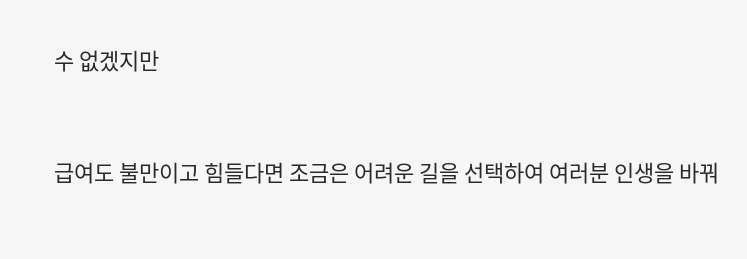수 없겠지만


급여도 불만이고 힘들다면 조금은 어려운 길을 선택하여 여러분 인생을 바꿔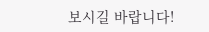보시길 바랍니다!